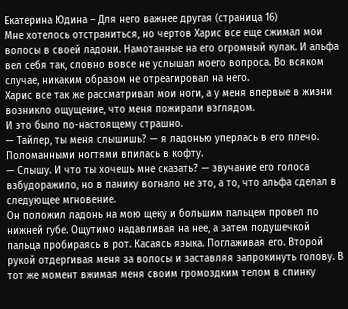Екатерина Юдина – Для него важнее другая (страница 16)
Мне хотелось отстраниться, но чертов Харис все еще сжимал мои волосы в своей ладони. Намотанные на его огромный кулак. И альфа вел себя так, словно вовсе не услышал моего вопроса. Во всяком случае, никаким образом не отреагировал на него.
Харис все так же рассматривал мои ноги, а у меня впервые в жизни возникло ощущение, что меня пожирали взглядом.
И это было по-настоящему страшно.
— Тайлер, ты меня слышишь? — я ладонью уперлась в его плечо. Поломанными ногтями впилась в кофту.
— Слышу. И что ты хочешь мне сказать? — звучание его голоса взбудоражило, но в панику вогнало не это, а то, что альфа сделал в следующее мгновение.
Он положил ладонь на мою щеку и большим пальцем провел по нижней губе. Ощутимо надавливая на нее, а затем подушечкой пальца пробираясь в рот. Касаясь языка. Поглаживая его. Второй рукой отдергивая меня за волосы и заставляя запрокинуть голову. В тот же момент вжимая меня своим громоздким телом в спинку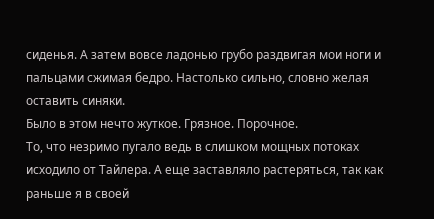сиденья. А затем вовсе ладонью грубо раздвигая мои ноги и пальцами сжимая бедро. Настолько сильно, словно желая оставить синяки.
Было в этом нечто жуткое. Грязное. Порочное.
То, что незримо пугало ведь в слишком мощных потоках исходило от Тайлера. А еще заставляло растеряться, так как раньше я в своей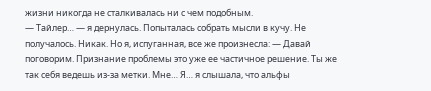жизни никогда не сталкивалась ни с чем подобным.
— Тайлер… — я дернулась. Попыталась собрать мысли в кучу. Не получалось. Никак. Но я, испуганная, все же произнесла: — Давай поговорим. Признание проблемы это уже ее частичное решение. Ты же так себя ведешь из-за метки. Мне… Я… я слышала, что альфы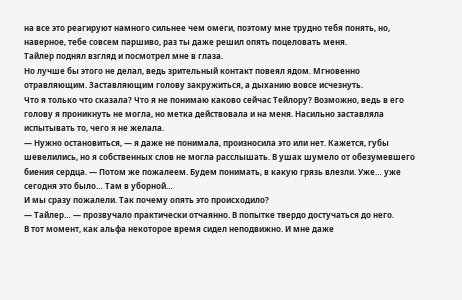на все это реагируют намного сильнее чем омеги, поэтому мне трудно тебя понять, но, наверное, тебе совсем паршиво, раз ты даже решил опять поцеловать меня.
Тайлер поднял взгляд и посмотрел мне в глаза.
Но лучше бы этого не делал, ведь зрительный контакт повеял ядом. Мгновенно отравляющим. Заставляющим голову закружиться, а дыханию вовсе исчезнуть.
Что я только что сказала? Что я не понимаю каково сейчас Тейлору? Возможно, ведь в его голову я проникнуть не могла, но метка действовала и на меня. Насильно заставляла испытывать то, чего я не желала.
— Нужно остановиться, — я даже не понимала, произносила это или нет. Кажется, губы шевелились, но я собственных слов не могла расслышать. В ушах шумело от обезумевшего биения сердца. — Потом же пожалеем. Будем понимать, в какую грязь влезли. Уже… уже сегодня это было… Там в уборной…
И мы сразу пожалели. Так почему опять это происходило?
— Тайлер… — прозвучало практически отчаянно. В попытке твердо достучаться до него.
В тот момент, как альфа некоторое время сидел неподвижно. И мне даже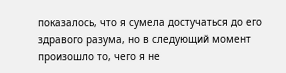показалось, что я сумела достучаться до его здравого разума, но в следующий момент произошло то, чего я не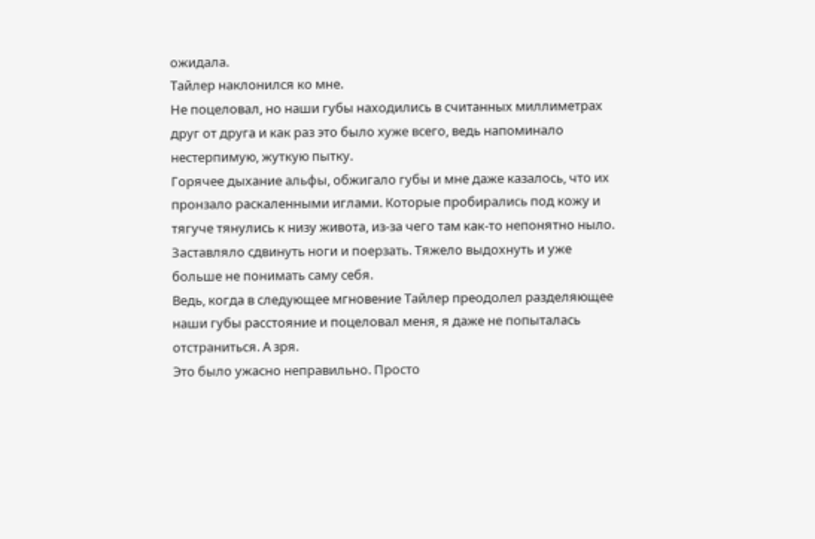ожидала.
Тайлер наклонился ко мне.
Не поцеловал, но наши губы находились в считанных миллиметрах друг от друга и как раз это было хуже всего, ведь напоминало нестерпимую, жуткую пытку.
Горячее дыхание альфы, обжигало губы и мне даже казалось, что их пронзало раскаленными иглами. Которые пробирались под кожу и тягуче тянулись к низу живота, из-за чего там как-то непонятно ныло. Заставляло сдвинуть ноги и поерзать. Тяжело выдохнуть и уже больше не понимать саму себя.
Ведь, когда в следующее мгновение Тайлер преодолел разделяющее наши губы расстояние и поцеловал меня, я даже не попыталась отстраниться. А зря.
Это было ужасно неправильно. Просто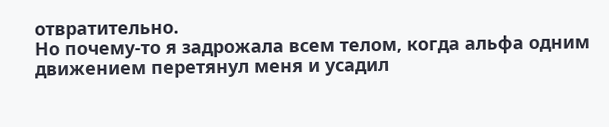отвратительно.
Но почему-то я задрожала всем телом, когда альфа одним движением перетянул меня и усадил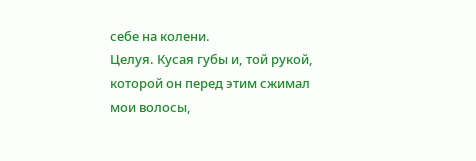себе на колени.
Целуя. Кусая губы и, той рукой, которой он перед этим сжимал мои волосы,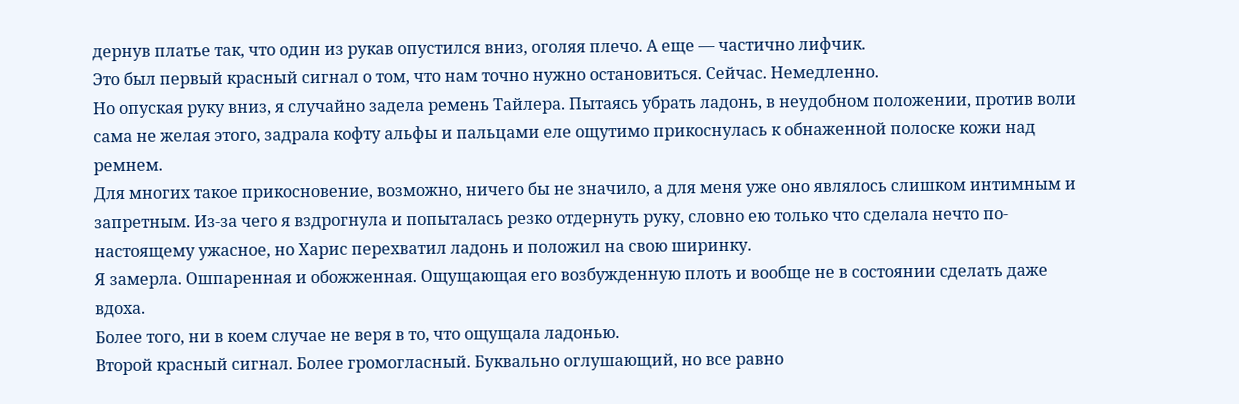дернув платье так, что один из рукав опустился вниз, оголяя плечо. А еще — частично лифчик.
Это был первый красный сигнал о том, что нам точно нужно остановиться. Сейчас. Немедленно.
Но опуская руку вниз, я случайно задела ремень Тайлера. Пытаясь убрать ладонь, в неудобном положении, против воли сама не желая этого, задрала кофту альфы и пальцами еле ощутимо прикоснулась к обнаженной полоске кожи над ремнем.
Для многих такое прикосновение, возможно, ничего бы не значило, а для меня уже оно являлось слишком интимным и запретным. Из-за чего я вздрогнула и попыталась резко отдернуть руку, словно ею только что сделала нечто по-настоящему ужасное, но Харис перехватил ладонь и положил на свою ширинку.
Я замерла. Ошпаренная и обожженная. Ощущающая его возбужденную плоть и вообще не в состоянии сделать даже вдоха.
Более того, ни в коем случае не веря в то, что ощущала ладонью.
Второй красный сигнал. Более громогласный. Буквально оглушающий, но все равно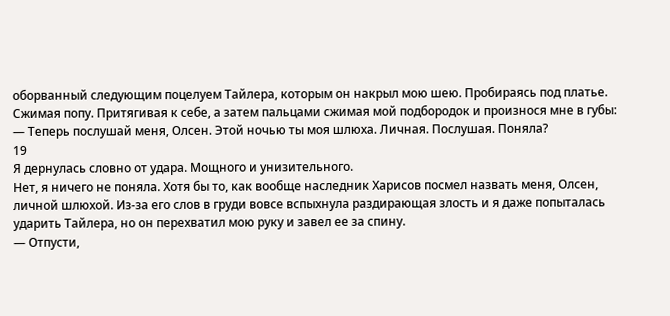оборванный следующим поцелуем Тайлера, которым он накрыл мою шею. Пробираясь под платье. Сжимая попу. Притягивая к себе, а затем пальцами сжимая мой подбородок и произнося мне в губы:
— Теперь послушай меня, Олсен. Этой ночью ты моя шлюха. Личная. Послушая. Поняла?
19
Я дернулась словно от удара. Мощного и унизительного.
Нет, я ничего не поняла. Хотя бы то, как вообще наследник Харисов посмел назвать меня, Олсен, личной шлюхой. Из-за его слов в груди вовсе вспыхнула раздирающая злость и я даже попыталась ударить Тайлера, но он перехватил мою руку и завел ее за спину.
— Отпусти,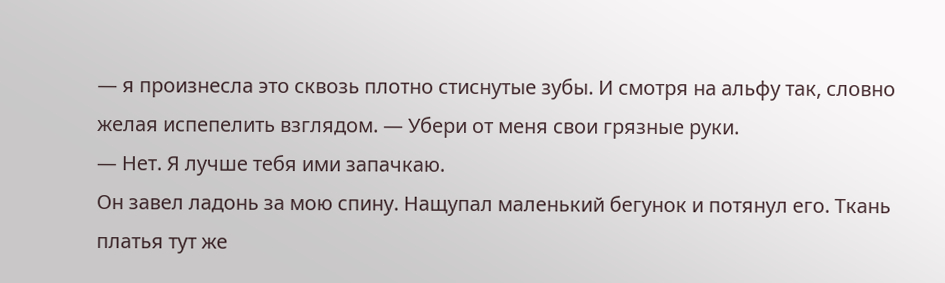— я произнесла это сквозь плотно стиснутые зубы. И смотря на альфу так, словно желая испепелить взглядом. — Убери от меня свои грязные руки.
— Нет. Я лучше тебя ими запачкаю.
Он завел ладонь за мою спину. Нащупал маленький бегунок и потянул его. Ткань платья тут же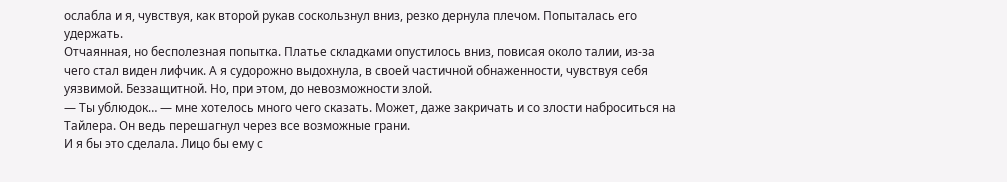ослабла и я, чувствуя, как второй рукав соскользнул вниз, резко дернула плечом. Попыталась его удержать.
Отчаянная, но бесполезная попытка. Платье складками опустилось вниз, повисая около талии, из-за чего стал виден лифчик. А я судорожно выдохнула, в своей частичной обнаженности, чувствуя себя уязвимой. Беззащитной. Но, при этом, до невозможности злой.
— Ты ублюдок… — мне хотелось много чего сказать. Может, даже закричать и со злости наброситься на Тайлера. Он ведь перешагнул через все возможные грани.
И я бы это сделала. Лицо бы ему с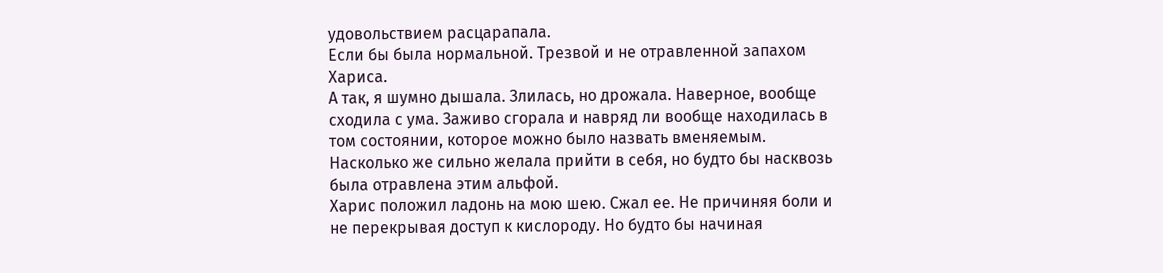удовольствием расцарапала.
Если бы была нормальной. Трезвой и не отравленной запахом Хариса.
А так, я шумно дышала. Злилась, но дрожала. Наверное, вообще сходила с ума. Заживо сгорала и навряд ли вообще находилась в том состоянии, которое можно было назвать вменяемым. Насколько же сильно желала прийти в себя, но будто бы насквозь была отравлена этим альфой.
Харис положил ладонь на мою шею. Сжал ее. Не причиняя боли и не перекрывая доступ к кислороду. Но будто бы начиная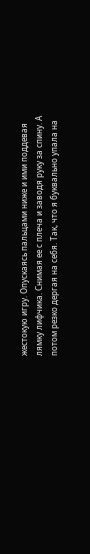жестокую игру. Опускаясь пальцами ниже и ими поддевая лямку лифчика. Снимая ее с плеча и заводя руку за спину. А потом резко дергая на себя. Так, что я буквально упала на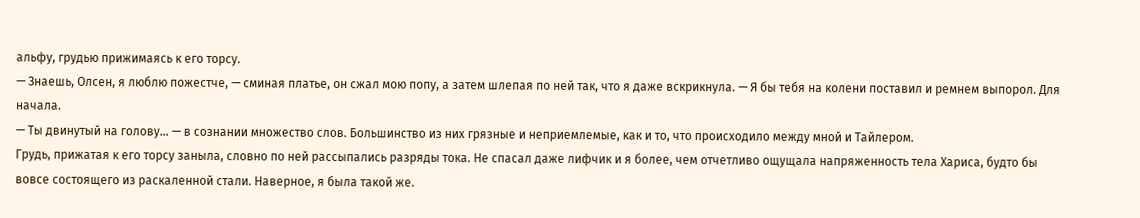альфу, грудью прижимаясь к его торсу.
— Знаешь, Олсен, я люблю пожестче, — сминая платье, он сжал мою попу, а затем шлепая по ней так, что я даже вскрикнула. — Я бы тебя на колени поставил и ремнем выпорол. Для начала.
— Ты двинутый на голову… — в сознании множество слов. Большинство из них грязные и неприемлемые, как и то, что происходило между мной и Тайлером.
Грудь, прижатая к его торсу заныла, словно по ней рассыпались разряды тока. Не спасал даже лифчик и я более, чем отчетливо ощущала напряженность тела Хариса, будто бы вовсе состоящего из раскаленной стали. Наверное, я была такой же.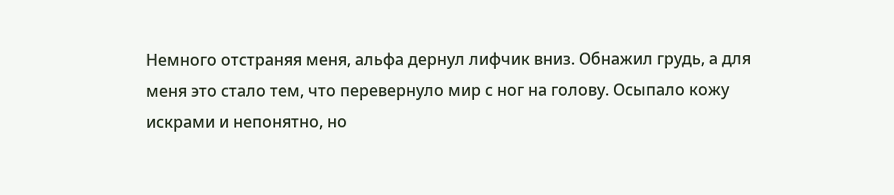Немного отстраняя меня, альфа дернул лифчик вниз. Обнажил грудь, а для меня это стало тем, что перевернуло мир с ног на голову. Осыпало кожу искрами и непонятно, но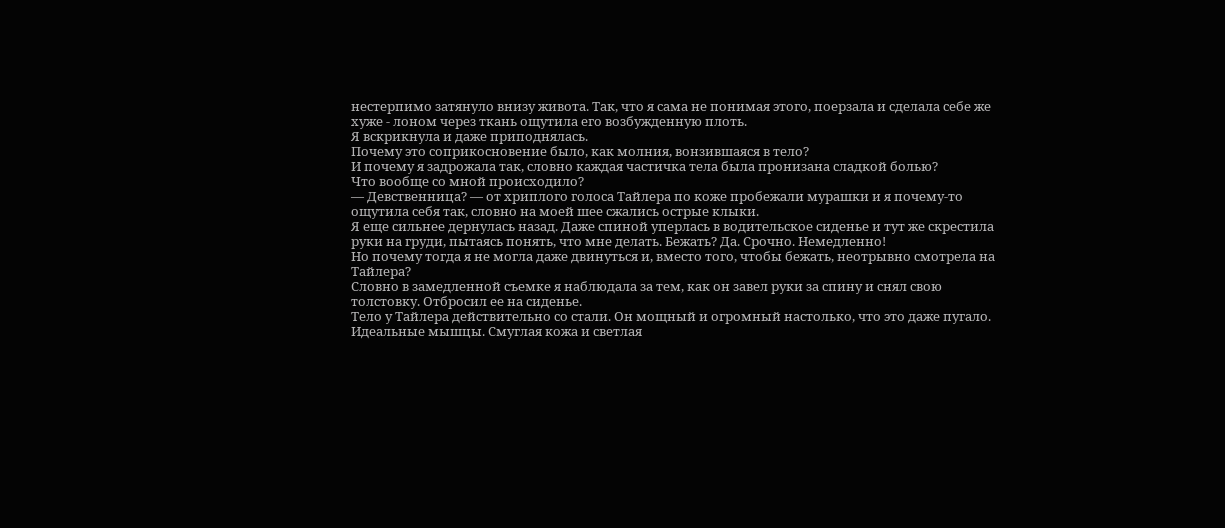нестерпимо затянуло внизу живота. Так, что я сама не понимая этого, поерзала и сделала себе же хуже - лоном через ткань ощутила его возбужденную плоть.
Я вскрикнула и даже приподнялась.
Почему это соприкосновение было, как молния, вонзившаяся в тело?
И почему я задрожала так, словно каждая частичка тела была пронизана сладкой болью?
Что вообще со мной происходило?
— Девственница? — от хриплого голоса Тайлера по коже пробежали мурашки и я почему-то ощутила себя так, словно на моей шее сжались острые клыки.
Я еще сильнее дернулась назад. Даже спиной уперлась в водительское сиденье и тут же скрестила руки на груди, пытаясь понять, что мне делать. Бежать? Да. Срочно. Немедленно!
Но почему тогда я не могла даже двинуться и, вместо того, чтобы бежать, неотрывно смотрела на Тайлера?
Словно в замедленной съемке я наблюдала за тем, как он завел руки за спину и снял свою толстовку. Отбросил ее на сиденье.
Тело у Тайлера действительно со стали. Он мощный и огромный настолько, что это даже пугало. Идеальные мышцы. Смуглая кожа и светлая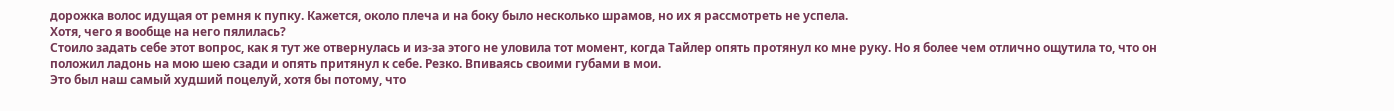дорожка волос идущая от ремня к пупку. Кажется, около плеча и на боку было несколько шрамов, но их я рассмотреть не успела.
Хотя, чего я вообще на него пялилась?
Стоило задать себе этот вопрос, как я тут же отвернулась и из-за этого не уловила тот момент, когда Тайлер опять протянул ко мне руку. Но я более чем отлично ощутила то, что он положил ладонь на мою шею сзади и опять притянул к себе. Резко. Впиваясь своими губами в мои.
Это был наш самый худший поцелуй, хотя бы потому, что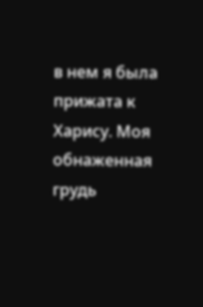в нем я была прижата к Харису. Моя обнаженная грудь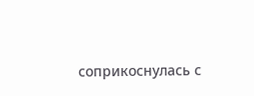соприкоснулась с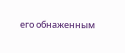его обнаженным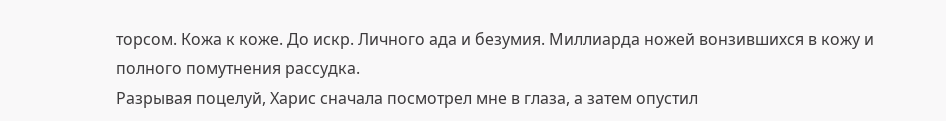торсом. Кожа к коже. До искр. Личного ада и безумия. Миллиарда ножей вонзившихся в кожу и полного помутнения рассудка.
Разрывая поцелуй, Харис сначала посмотрел мне в глаза, а затем опустил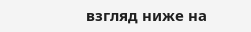взгляд ниже на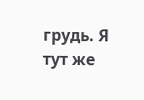грудь. Я тут же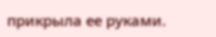прикрыла ее руками.